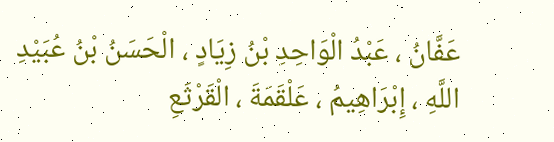عَفَّانُ ، عَبْدُ الْوَاحِدِ بْنُ زِيَادٍ ، الْحَسَنُ بْنُ عُبَيْدِ اللَّهِ ، إِبْرَاهِيمُ ، عَلْقَمَةَ ، الْقَرْثَعِ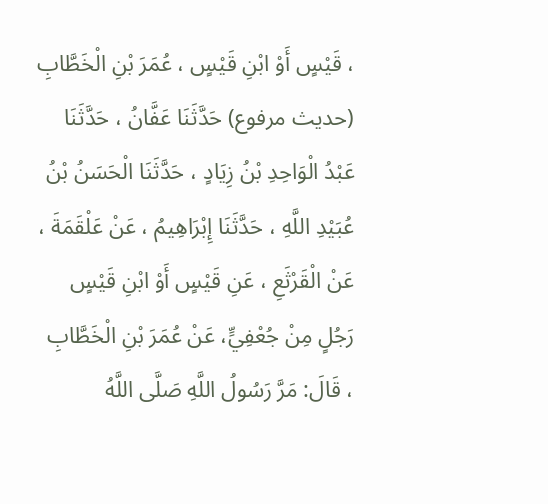، قَيْسٍ أَوْ ابْنِ قَيْسٍ ، عُمَرَ بْنِ الْخَطَّابِ
(حديث مرفوع) حَدَّثَنَا عَفَّانُ ، حَدَّثَنَا عَبْدُ الْوَاحِدِ بْنُ زِيَادٍ ، حَدَّثَنَا الْحَسَنُ بْنُ عُبَيْدِ اللَّهِ ، حَدَّثَنَا إِبْرَاهِيمُ ، عَنْ عَلْقَمَةَ ، عَنْ الْقَرْثَعِ ، عَنِ قَيْسٍ أَوْ ابْنِ قَيْسٍ رَجُلٍ مِنْ جُعْفِيٍّ، عَنْ عُمَرَ بْنِ الْخَطَّابِ ، قَالَ: مَرَّ رَسُولُ اللَّهِ صَلَّى اللَّهُ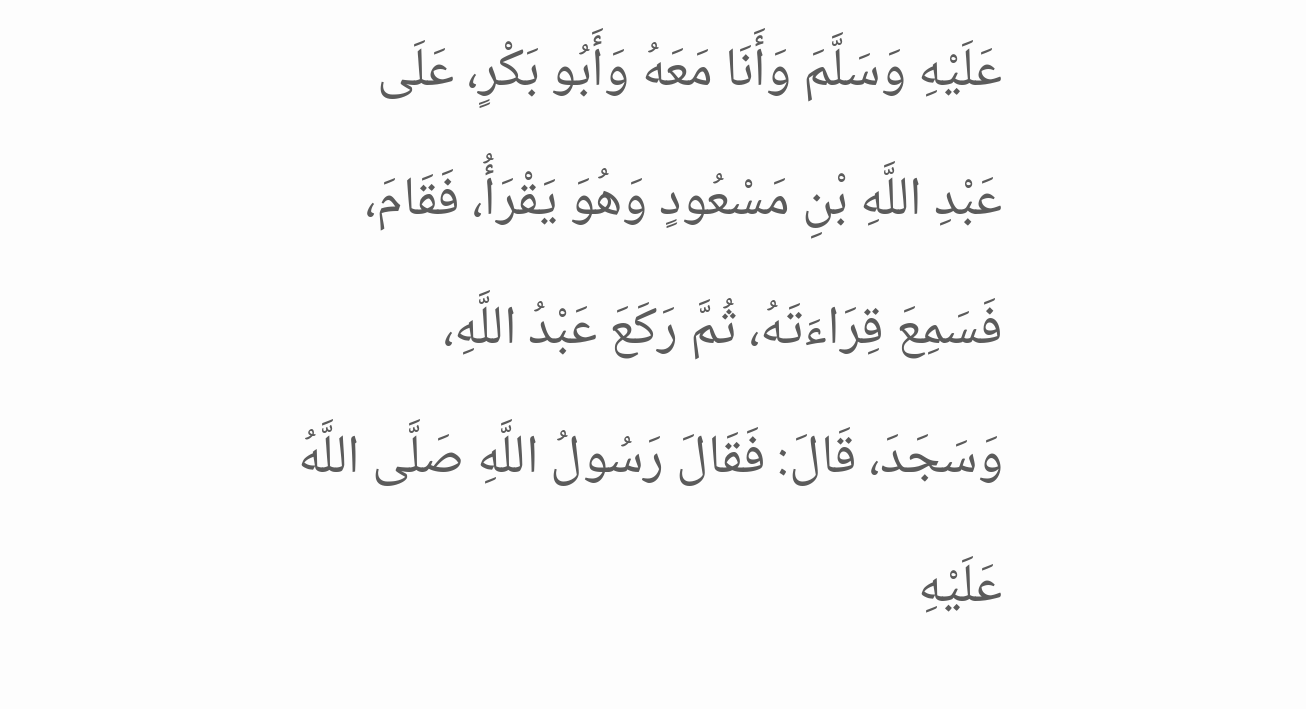عَلَيْهِ وَسَلَّمَ وَأَنَا مَعَهُ وَأَبُو بَكْرٍ، عَلَى عَبْدِ اللَّهِ بْنِ مَسْعُودٍ وَهُوَ يَقْرَأُ، فَقَامَ، فَسَمِعَ قِرَاءَتَهُ، ثُمَّ رَكَعَ عَبْدُ اللَّهِ، وَسَجَدَ، قَالَ: فَقَالَ رَسُولُ اللَّهِ صَلَّى اللَّهُ عَلَيْهِ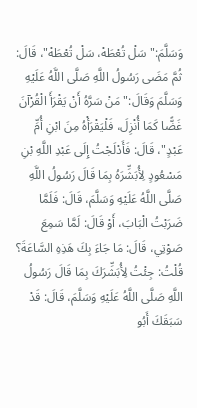وَسَلَّمَ:" سَلْ تُعْطَهْ، سَلْ تُعْطَهْ"، قَالَ: ثُمَّ مَضَى رَسُولُ اللَّهِ صَلَّى اللَّهُ عَلَيْهِ وَسَلَّمَ وَقَالَ:" مَنْ سَرَّهُ أَنْ يَقْرَأَ الْقُرْآنَ غَضًّا كَمَا أُنْزِلَ، فَلْيَقْرَأْهُ مِنَ ابْنِ أُمِّ عَبْدٍ"، قَالَ: فَأَدْلَجْتُ إِلَى عَبْدِ اللَّهِ بْنِ مَسْعُودٍ لِأُبَشِّرَهُ بِمَا قَالَ رَسُولُ اللَّهِ صَلَّى اللَّهُ عَلَيْهِ وَسَلَّمَ، قَالَ: فَلَمَّا ضَرَبْتُ الْبَابَ، أَوْ قَالَ: لَمَّا سَمِعَ صَوْتِي، قَالَ: مَا جَاءَ بِكَ هَذِهِ السَّاعَةَ؟ قُلْتُ: جِئْتُ لِأُبَشِّرَكَ بِمَا قَالَ رَسُولُ اللَّهِ صَلَّى اللَّهُ عَلَيْهِ وَسَلَّمَ، قَالَ: قَدْ سَبَقَكَ أَبُو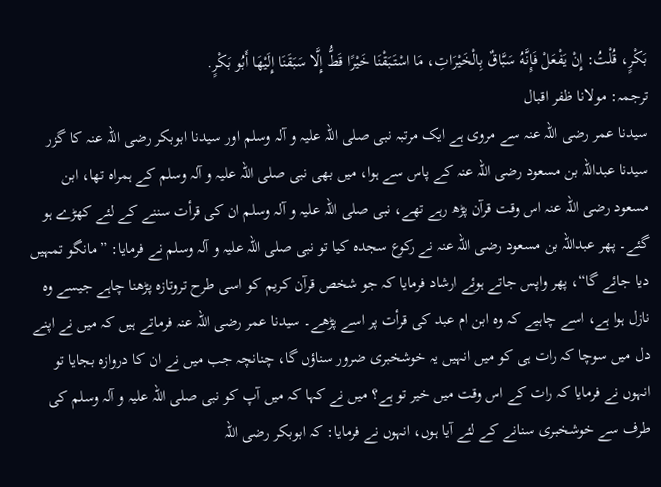بَكْرٍ، قُلْتُ: إِنْ يَفْعَلْ فَإِنَّهُ سَبَّاقٌ بِالْخَيْرَاتِ، مَا اسْتَبَقْنَا خَيْرًا قَطُّ إِلَّا سَبَقَنَا إِلَيْهَا أَبُو بَكْرٍ.
ترجمہ: مولانا ظفر اقبال
سیدنا عمر رضی اللہ عنہ سے مروی ہے ایک مرتبہ نبی صلی اللہ علیہ و آلہ وسلم اور سیدنا ابوبکر رضی اللہ عنہ کا گزر سیدنا عبداللہ بن مسعود رضی اللہ عنہ کے پاس سے ہوا، میں بھی نبی صلی اللہ علیہ و آلہ وسلم کے ہمراہ تھا، ابن مسعود رضی اللہ عنہ اس وقت قرآن پڑھ رہے تھے، نبی صلی اللہ علیہ و آلہ وسلم ان کی قرأت سننے کے لئے کھڑے ہو گئے۔ پھر عبداللہ بن مسعود رضی اللہ عنہ نے رکوع سجدہ کیا تو نبی صلی اللہ علیہ و آلہ وسلم نے فرمایا: ”مانگو تمہیں دیا جائے گا“، پھر واپس جاتے ہوئے ارشاد فرمایا کہ جو شخص قرآن کریم کو اسی طرح تروتازہ پڑھنا چاہے جیسے وہ نازل ہوا ہے، اسے چاہیے کہ وہ ابن ام عبد کی قرأت پر اسے پڑھے۔ سیدنا عمر رضی اللہ عنہ فرماتے ہیں کہ میں نے اپنے دل میں سوچا کہ رات ہی کو میں انہیں یہ خوشخبری ضرور سناؤں گا، چنانچہ جب میں نے ان کا دروازہ بجایا تو انہوں نے فرمایا کہ رات کے اس وقت میں خیر تو ہے؟ میں نے کہا کہ میں آپ کو نبی صلی اللہ علیہ و آلہ وسلم کی طرف سے خوشخبری سنانے کے لئے آیا ہوں، انہوں نے فرمایا: کہ ابوبکر رضی اللہ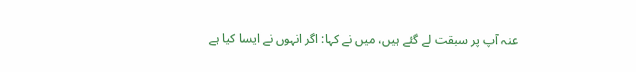عنہ آپ پر سبقت لے گئے ہیں، میں نے کہا: اگر انہوں نے ایسا کیا ہے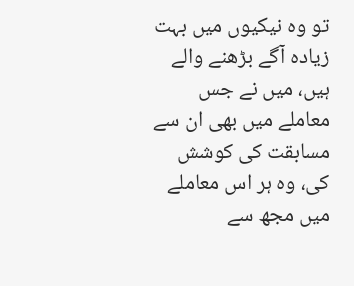تو وہ نیکیوں میں بہت زیادہ آگے بڑھنے والے ہیں، میں نے جس معاملے میں بھی ان سے مسابقت کی کوشش کی، وہ ہر اس معاملے میں مجھ سے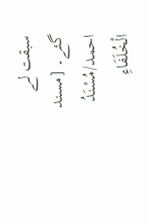سبقت لے گئے۔ [مسند احمد/مُسْنَدُ الْخُلَفَاءِ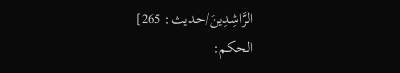الرَّاشِدِينَ/حدیث: 265]
الحكم: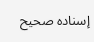إسناده صحيح